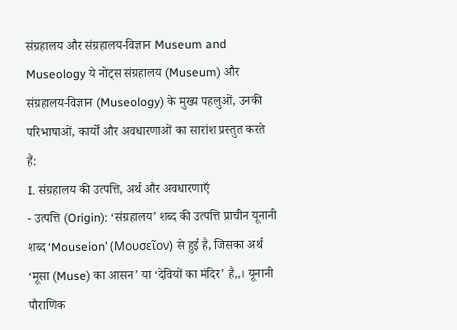संग्रहालय और संग्रहालय-विज्ञान Museum and Museology ये नोट्स संग्रहालय (Museum) और संग्रहालय-विज्ञान (Museology) के मुख्य पहलुओं, उनकी परिभाषाओं, कार्यों और अवधारणाओं का सारांश प्रस्तुत करते हैं:
I. संग्रहालय की उत्पत्ति, अर्थ और अवधारणाएँ
- उत्पत्ति (Origin): ‘संग्रहालय’ शब्द की उत्पत्ति प्राचीन यूनानी शब्द ‘Mouseion’ (Μουσεῖον) से हुई है, जिसका अर्थ ‘मूसा (Muse) का आसन’ या ‘देवियों का मंदिर’ है,,। यूनानी पौराणिक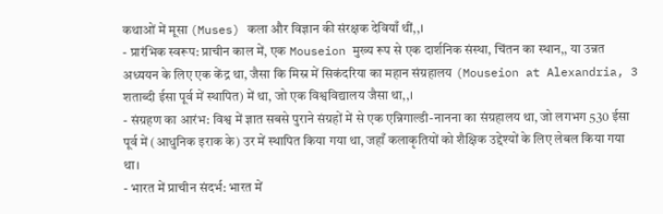कथाओं में मूसा (Muses) कला और विज्ञान की संरक्षक देवियाँ थीं,,।
- प्रारंभिक स्वरूप: प्राचीन काल में, एक Mouseion मुख्य रूप से एक दार्शनिक संस्था, चिंतन का स्थान,, या उन्नत अध्ययन के लिए एक केंद्र था, जैसा कि मिस्र में सिकंदरिया का महान संग्रहालय (Mouseion at Alexandria, 3 शताब्दी ईसा पूर्व में स्थापित) में था, जो एक विश्वविद्यालय जैसा था,,।
- संग्रहण का आरंभ: विश्व में ज्ञात सबसे पुराने संग्रहों में से एक एन्निगाल्डी-नानना का संग्रहालय था, जो लगभग 530 ईसा पूर्व में (आधुनिक इराक के) उर में स्थापित किया गया था, जहाँ कलाकृतियों को शैक्षिक उद्देश्यों के लिए लेबल किया गया था।
- भारत में प्राचीन संदर्भ: भारत में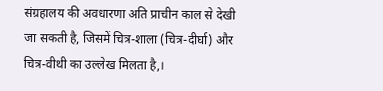संग्रहालय की अवधारणा अति प्राचीन काल से देखी जा सकती है, जिसमें चित्र-शाला (चित्र-दीर्घा) और चित्र-वीथी का उल्लेख मिलता है,।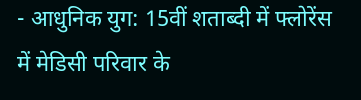- आधुनिक युग: 15वीं शताब्दी में फ्लोरेंस में मेडिसी परिवार के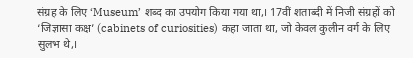संग्रह के लिए ‘Museum’ शब्द का उपयोग किया गया था,। 17वीं शताब्दी में निजी संग्रहों को ‘जिज्ञासा कक्ष’ (cabinets of curiosities) कहा जाता था, जो केवल कुलीन वर्ग के लिए सुलभ थे,।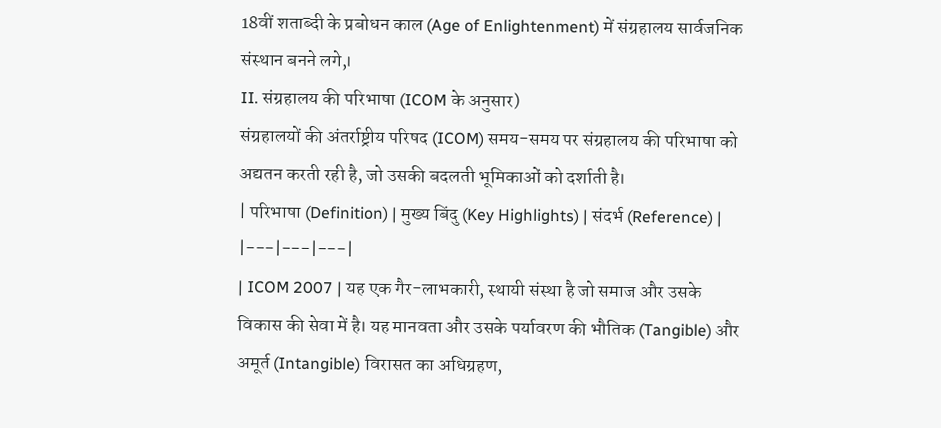18वीं शताब्दी के प्रबोधन काल (Age of Enlightenment) में संग्रहालय सार्वजनिक संस्थान बनने लगे,।
II. संग्रहालय की परिभाषा (ICOM के अनुसार)
संग्रहालयों की अंतर्राष्ट्रीय परिषद (ICOM) समय-समय पर संग्रहालय की परिभाषा को अद्यतन करती रही है, जो उसकी बदलती भूमिकाओं को दर्शाती है।
| परिभाषा (Definition) | मुख्य बिंदु (Key Highlights) | संदर्भ (Reference) |
|---|---|---|
| ICOM 2007 | यह एक गैर-लाभकारी, स्थायी संस्था है जो समाज और उसके विकास की सेवा में है। यह मानवता और उसके पर्यावरण की भौतिक (Tangible) और अमूर्त (Intangible) विरासत का अधिग्रहण,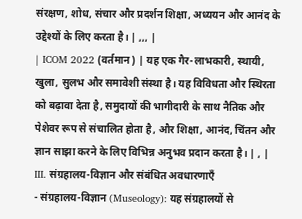संरक्षण, शोध, संचार और प्रदर्शन शिक्षा, अध्ययन और आनंद के उद्देश्यों के लिए करता है। | ,,, |
| ICOM 2022 (वर्तमान) | यह एक गैर-लाभकारी, स्थायी, खुला, सुलभ और समावेशी संस्था है। यह विविधता और स्थिरता को बढ़ावा देता है, समुदायों की भागीदारी के साथ नैतिक और पेशेवर रूप से संचालित होता है, और शिक्षा, आनंद, चिंतन और ज्ञान साझा करने के लिए विभिन्न अनुभव प्रदान करता है। | , |
III. संग्रहालय-विज्ञान और संबंधित अवधारणाएँ
- संग्रहालय-विज्ञान (Museology): यह संग्रहालयों से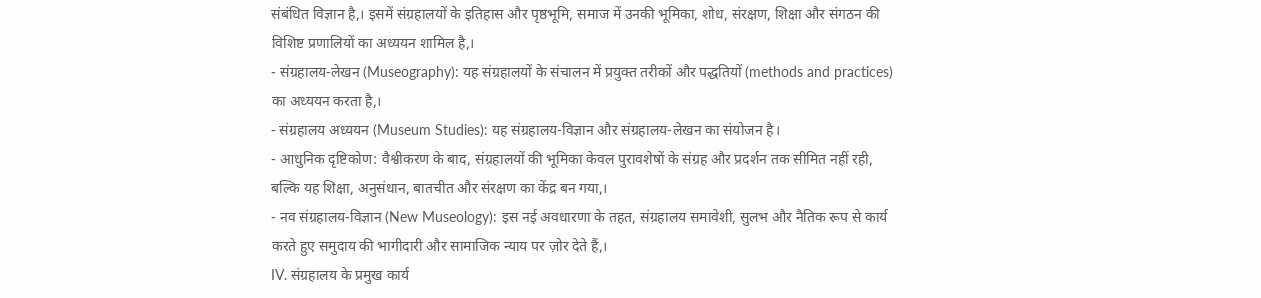संबंधित विज्ञान है,। इसमें संग्रहालयों के इतिहास और पृष्ठभूमि, समाज में उनकी भूमिका, शोध, संरक्षण, शिक्षा और संगठन की विशिष्ट प्रणालियों का अध्ययन शामिल है,।
- संग्रहालय-लेखन (Museography): यह संग्रहालयों के संचालन में प्रयुक्त तरीकों और पद्धतियों (methods and practices) का अध्ययन करता है,।
- संग्रहालय अध्ययन (Museum Studies): यह संग्रहालय-विज्ञान और संग्रहालय-लेखन का संयोजन है।
- आधुनिक दृष्टिकोण: वैश्वीकरण के बाद, संग्रहालयों की भूमिका केवल पुरावशेषों के संग्रह और प्रदर्शन तक सीमित नहीं रही, बल्कि यह शिक्षा, अनुसंधान, बातचीत और संरक्षण का केंद्र बन गया,।
- नव संग्रहालय-विज्ञान (New Museology): इस नई अवधारणा के तहत, संग्रहालय समावेशी, सुलभ और नैतिक रूप से कार्य करते हुए समुदाय की भागीदारी और सामाजिक न्याय पर ज़ोर देते हैं,।
IV. संग्रहालय के प्रमुख कार्य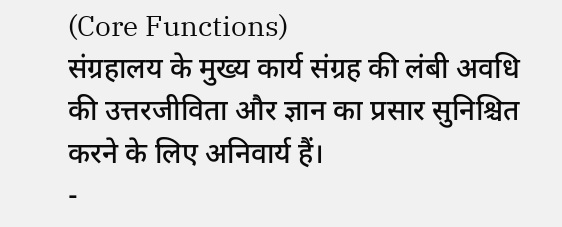(Core Functions)
संग्रहालय के मुख्य कार्य संग्रह की लंबी अवधि की उत्तरजीविता और ज्ञान का प्रसार सुनिश्चित करने के लिए अनिवार्य हैं।
-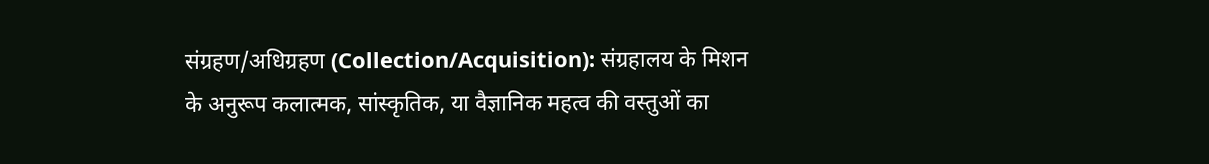संग्रहण/अधिग्रहण (Collection/Acquisition): संग्रहालय के मिशन के अनुरूप कलात्मक, सांस्कृतिक, या वैज्ञानिक महत्व की वस्तुओं का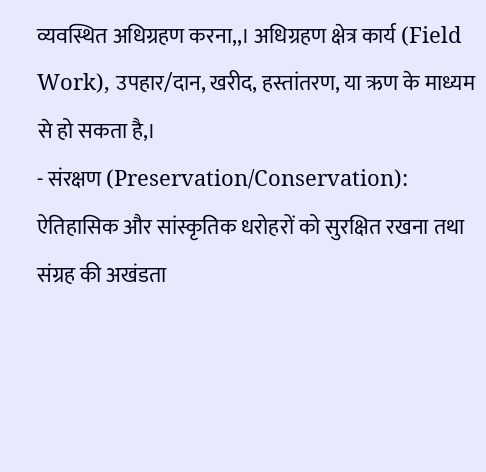व्यवस्थित अधिग्रहण करना,,। अधिग्रहण क्षेत्र कार्य (Field Work), उपहार/दान, खरीद, हस्तांतरण, या ऋण के माध्यम से हो सकता है,।
- संरक्षण (Preservation/Conservation): ऐतिहासिक और सांस्कृतिक धरोहरों को सुरक्षित रखना तथा संग्रह की अखंडता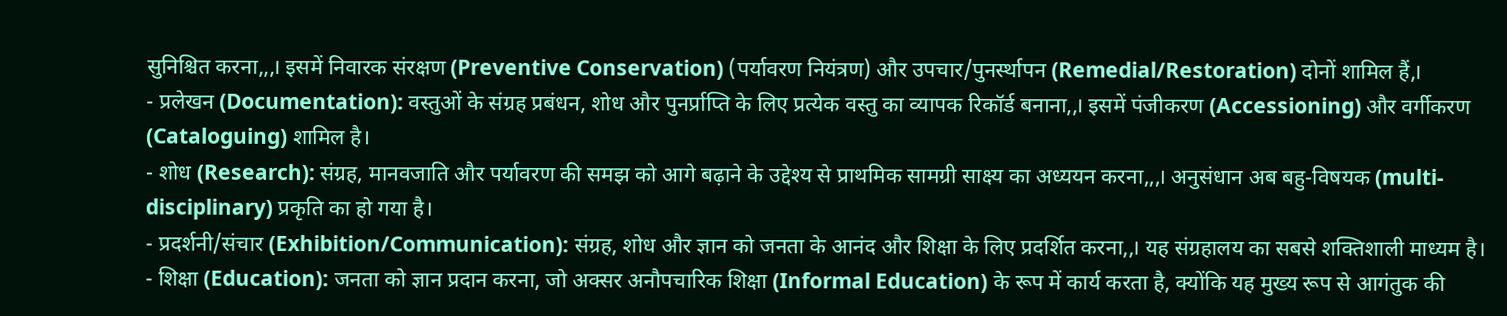सुनिश्चित करना,,,। इसमें निवारक संरक्षण (Preventive Conservation) (पर्यावरण नियंत्रण) और उपचार/पुनर्स्थापन (Remedial/Restoration) दोनों शामिल हैं,।
- प्रलेखन (Documentation): वस्तुओं के संग्रह प्रबंधन, शोध और पुनर्प्राप्ति के लिए प्रत्येक वस्तु का व्यापक रिकॉर्ड बनाना,,। इसमें पंजीकरण (Accessioning) और वर्गीकरण (Cataloguing) शामिल है।
- शोध (Research): संग्रह, मानवजाति और पर्यावरण की समझ को आगे बढ़ाने के उद्देश्य से प्राथमिक सामग्री साक्ष्य का अध्ययन करना,,,। अनुसंधान अब बहु-विषयक (multi-disciplinary) प्रकृति का हो गया है।
- प्रदर्शनी/संचार (Exhibition/Communication): संग्रह, शोध और ज्ञान को जनता के आनंद और शिक्षा के लिए प्रदर्शित करना,,। यह संग्रहालय का सबसे शक्तिशाली माध्यम है।
- शिक्षा (Education): जनता को ज्ञान प्रदान करना, जो अक्सर अनौपचारिक शिक्षा (Informal Education) के रूप में कार्य करता है, क्योंकि यह मुख्य रूप से आगंतुक की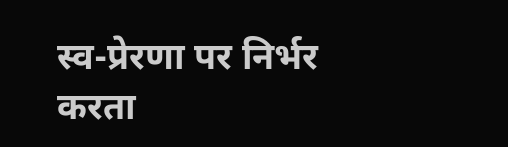स्व-प्रेरणा पर निर्भर करता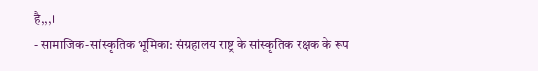है,,,।
- सामाजिक-सांस्कृतिक भूमिका: संग्रहालय राष्ट्र के सांस्कृतिक रक्षक के रूप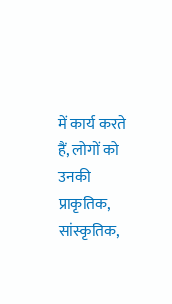में कार्य करते हैं, लोगों को उनकी प्राकृतिक, सांस्कृतिक,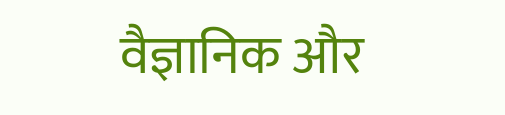वैज्ञानिक और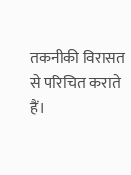तकनीकी विरासत से परिचित कराते हैं।